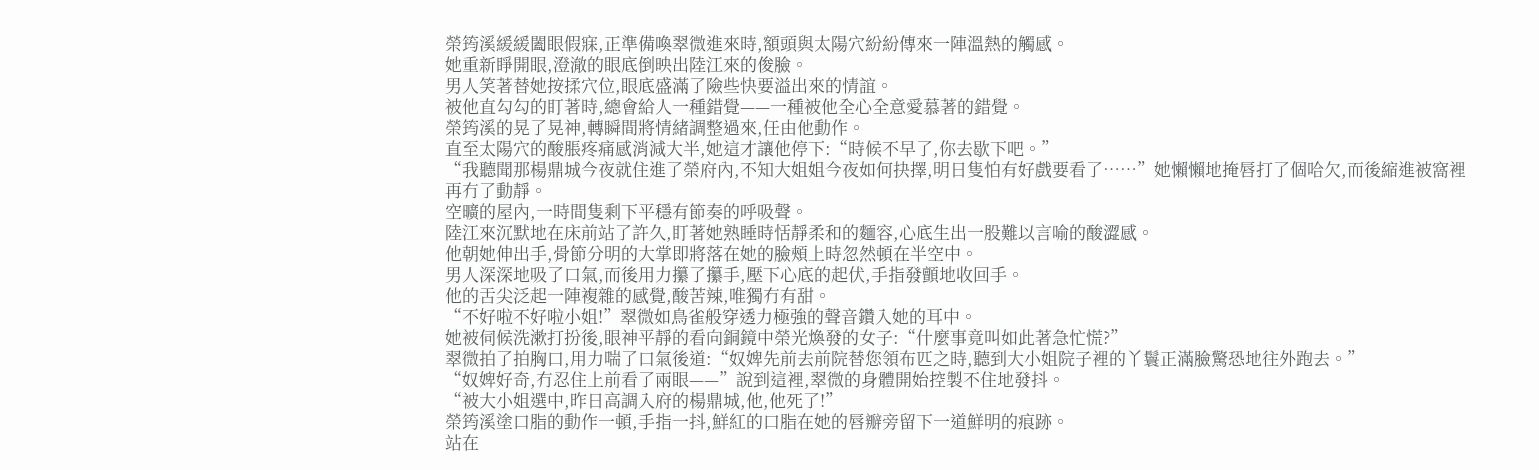榮筠溪緩緩闔眼假寐,正準備喚翠微進來時,額頭與太陽穴紛紛傳來一陣溫熱的觸感。
她重新睜開眼,澄澈的眼底倒映出陸江來的俊臉。
男人笑著替她按揉穴位,眼底盛滿了險些快要溢出來的情誼。
被他直勾勾的盯著時,總會給人一種錯覺——一種被他全心全意愛慕著的錯覺。
榮筠溪的晃了晃神,轉瞬間將情緒調整過來,任由他動作。
直至太陽穴的酸脹疼痛感消減大半,她這才讓他停下:“時候不早了,你去歇下吧。”
“我聽聞那楊鼎城今夜就住進了榮府內,不知大姐姐今夜如何抉擇,明日隻怕有好戲要看了……”她懶懶地掩唇打了個哈欠,而後縮進被窩裡再冇了動靜。
空曠的屋內,一時間隻剩下平穩有節奏的呼吸聲。
陸江來沉默地在床前站了許久,盯著她熟睡時恬靜柔和的麵容,心底生出一股難以言喻的酸澀感。
他朝她伸出手,骨節分明的大掌即將落在她的臉頰上時忽然頓在半空中。
男人深深地吸了口氣,而後用力攥了攥手,壓下心底的起伏,手指發顫地收回手。
他的舌尖泛起一陣複雜的感覺,酸苦辣,唯獨冇有甜。
“不好啦不好啦小姐!”翠微如鳥雀般穿透力極強的聲音鑽入她的耳中。
她被伺候洗漱打扮後,眼神平靜的看向銅鏡中榮光煥發的女子:“什麼事竟叫如此著急忙慌?”
翠微拍了拍胸口,用力喘了口氣後道:“奴婢先前去前院替您領布匹之時,聽到大小姐院子裡的丫鬟正滿臉驚恐地往外跑去。”
“奴婢好奇,冇忍住上前看了兩眼——”說到這裡,翠微的身體開始控製不住地發抖。
“被大小姐選中,昨日高調入府的楊鼎城,他,他死了!”
榮筠溪塗口脂的動作一頓,手指一抖,鮮紅的口脂在她的唇瓣旁留下一道鮮明的痕跡。
站在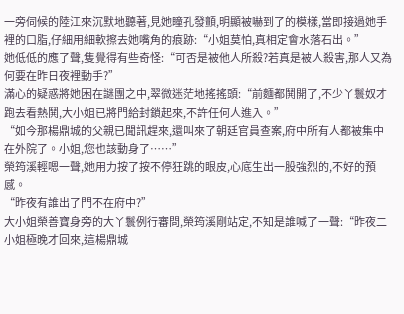一旁伺候的陸江來沉默地聽著,見她瞳孔發顫,明顯被嚇到了的模樣,當即接過她手裡的口脂,仔細用細軟擦去她嘴角的痕跡:“小姐莫怕,真相定會水落石出。”
她低低的應了聲,隻覺得有些奇怪:“可否是被他人所殺?若真是被人殺害,那人又為何要在昨日夜裡動手?”
滿心的疑惑將她困在謎團之中,翠微迷茫地搖搖頭:“前麵都鬨開了,不少丫鬟奴才跑去看熱鬨,大小姐已將門給封鎖起來,不許任何人進入。”
“如今那楊鼎城的父親已聞訊趕來,還叫來了朝廷官員查案,府中所有人都被集中在外院了。小姐,您也該動身了……”
榮筠溪輕嗯一聲,她用力按了按不停狂跳的眼皮,心底生出一股強烈的,不好的預感。
“昨夜有誰出了門不在府中?”
大小姐榮善寶身旁的大丫鬟例行審問,榮筠溪剛站定,不知是誰喊了一聲:“昨夜二小姐極晚才回來,這楊鼎城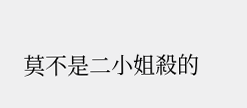莫不是二小姐殺的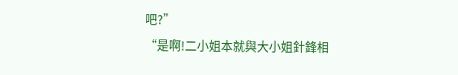吧?”
“是啊!二小姐本就與大小姐針鋒相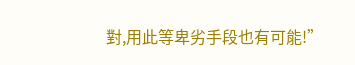對,用此等卑劣手段也有可能!”